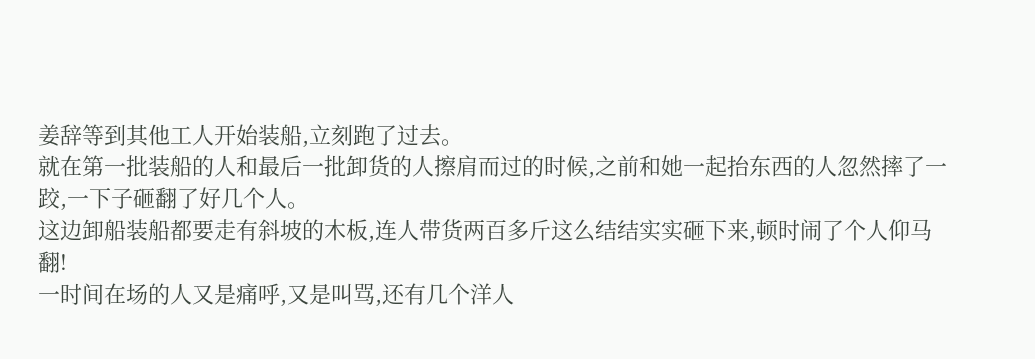姜辞等到其他工人开始装船,立刻跑了过去。
就在第一批装船的人和最后一批卸货的人擦肩而过的时候,之前和她一起抬东西的人忽然摔了一跤,一下子砸翻了好几个人。
这边卸船装船都要走有斜坡的木板,连人带货两百多斤这么结结实实砸下来,顿时闹了个人仰马翻!
一时间在场的人又是痛呼,又是叫骂,还有几个洋人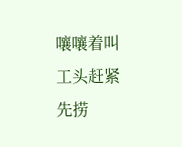嚷嚷着叫工头赶紧先捞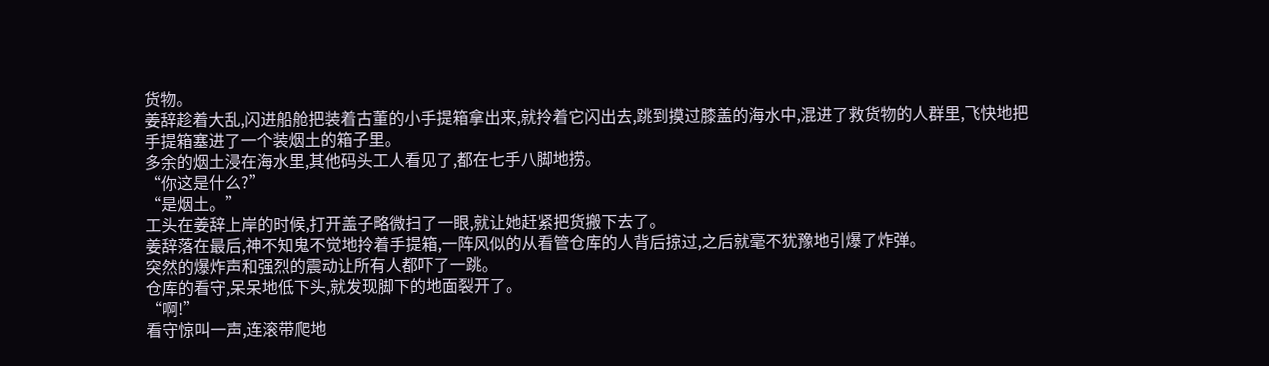货物。
姜辞趁着大乱,闪进船舱把装着古董的小手提箱拿出来,就拎着它闪出去,跳到摸过膝盖的海水中,混进了救货物的人群里,飞快地把手提箱塞进了一个装烟土的箱子里。
多余的烟土浸在海水里,其他码头工人看见了,都在七手八脚地捞。
“你这是什么?”
“是烟土。”
工头在姜辞上岸的时候,打开盖子略微扫了一眼,就让她赶紧把货搬下去了。
姜辞落在最后,神不知鬼不觉地拎着手提箱,一阵风似的从看管仓库的人背后掠过,之后就毫不犹豫地引爆了炸弹。
突然的爆炸声和强烈的震动让所有人都吓了一跳。
仓库的看守,呆呆地低下头,就发现脚下的地面裂开了。
“啊!”
看守惊叫一声,连滚带爬地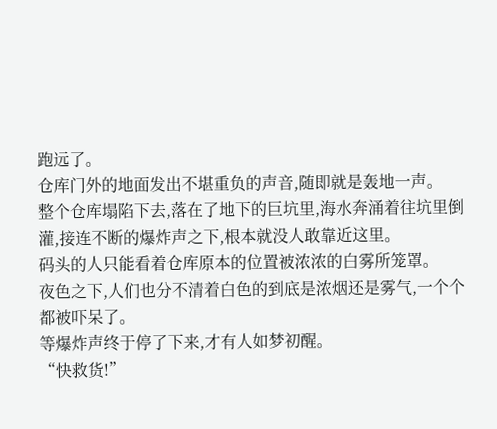跑远了。
仓库门外的地面发出不堪重负的声音,随即就是轰地一声。
整个仓库塌陷下去,落在了地下的巨坑里,海水奔涌着往坑里倒灌,接连不断的爆炸声之下,根本就没人敢靠近这里。
码头的人只能看着仓库原本的位置被浓浓的白雾所笼罩。
夜色之下,人们也分不清着白色的到底是浓烟还是雾气,一个个都被吓呆了。
等爆炸声终于停了下来,才有人如梦初醒。
“快救货!”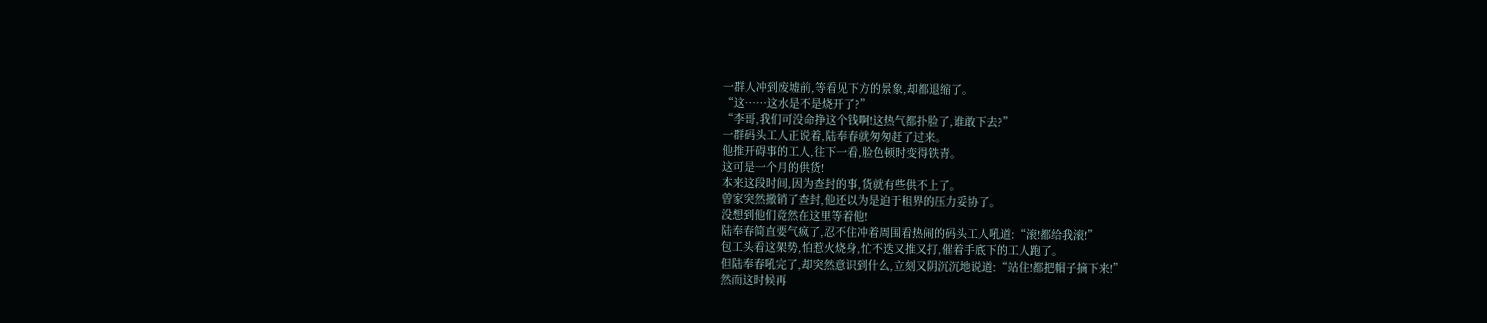一群人冲到废墟前,等看见下方的景象,却都退缩了。
“这……这水是不是烧开了?”
“李哥,我们可没命挣这个钱啊!这热气都扑脸了,谁敢下去?”
一群码头工人正说着,陆奉春就匆匆赶了过来。
他推开碍事的工人,往下一看,脸色顿时变得铁青。
这可是一个月的供货!
本来这段时间,因为查封的事,货就有些供不上了。
曾家突然撤销了查封,他还以为是迫于租界的压力妥协了。
没想到他们竟然在这里等着他!
陆奉春简直要气疯了,忍不住冲着周围看热闹的码头工人吼道:“滚!都给我滚!”
包工头看这架势,怕惹火烧身,忙不迭又推又打,催着手底下的工人跑了。
但陆奉春吼完了,却突然意识到什么,立刻又阴沉沉地说道:“站住!都把帽子摘下来!”
然而这时候再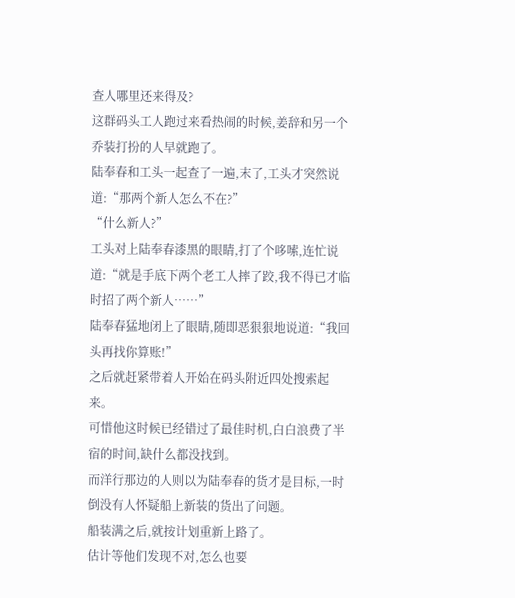查人哪里还来得及?
这群码头工人跑过来看热闹的时候,姜辞和另一个乔装打扮的人早就跑了。
陆奉春和工头一起查了一遍,末了,工头才突然说道:“那两个新人怎么不在?”
“什么新人?”
工头对上陆奉春漆黑的眼睛,打了个哆嗦,连忙说道:“就是手底下两个老工人摔了跤,我不得已才临时招了两个新人……”
陆奉春猛地闭上了眼睛,随即恶狠狠地说道:“我回头再找你算账!”
之后就赶紧带着人开始在码头附近四处搜索起来。
可惜他这时候已经错过了最佳时机,白白浪费了半宿的时间,缺什么都没找到。
而洋行那边的人则以为陆奉春的货才是目标,一时倒没有人怀疑船上新装的货出了问题。
船装满之后,就按计划重新上路了。
估计等他们发现不对,怎么也要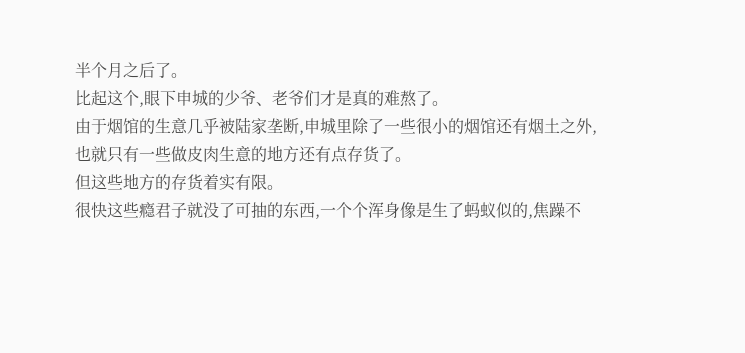半个月之后了。
比起这个,眼下申城的少爷、老爷们才是真的难熬了。
由于烟馆的生意几乎被陆家垄断,申城里除了一些很小的烟馆还有烟土之外,也就只有一些做皮肉生意的地方还有点存货了。
但这些地方的存货着实有限。
很快这些瘾君子就没了可抽的东西,一个个浑身像是生了蚂蚁似的,焦躁不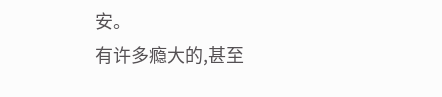安。
有许多瘾大的,甚至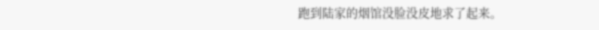跑到陆家的烟馆没脸没皮地求了起来。